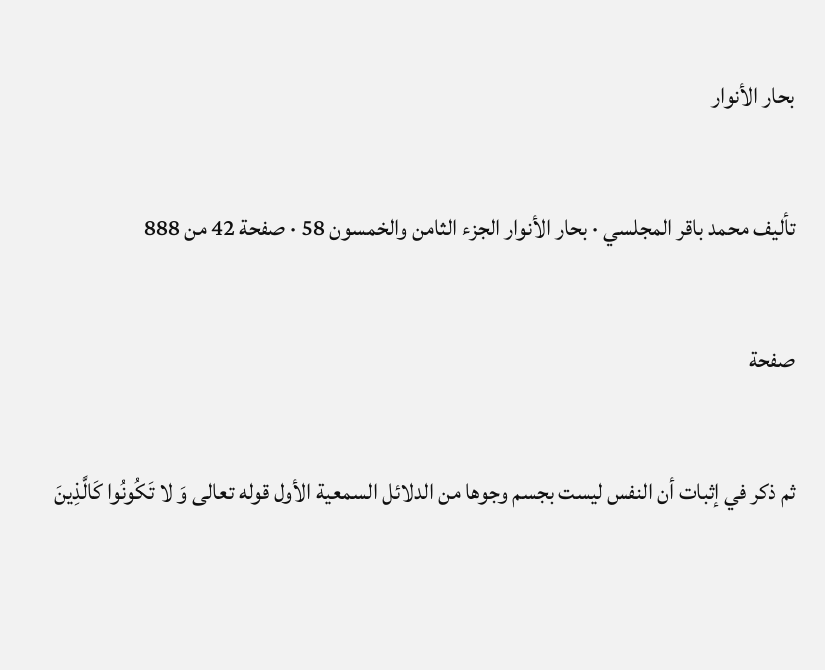بحار الأنوار

تأليف محمد باقر المجلسي · بحار الأنوار الجزء الثامن والخمسون 58 · صفحة 42 من 888

صفحة

ثم ذكر في إثبات أن النفس ليست بجسم وجوها من الدلائل السمعية الأول قوله تعالى وَ لا تَكُونُوا كَالَّذِينَ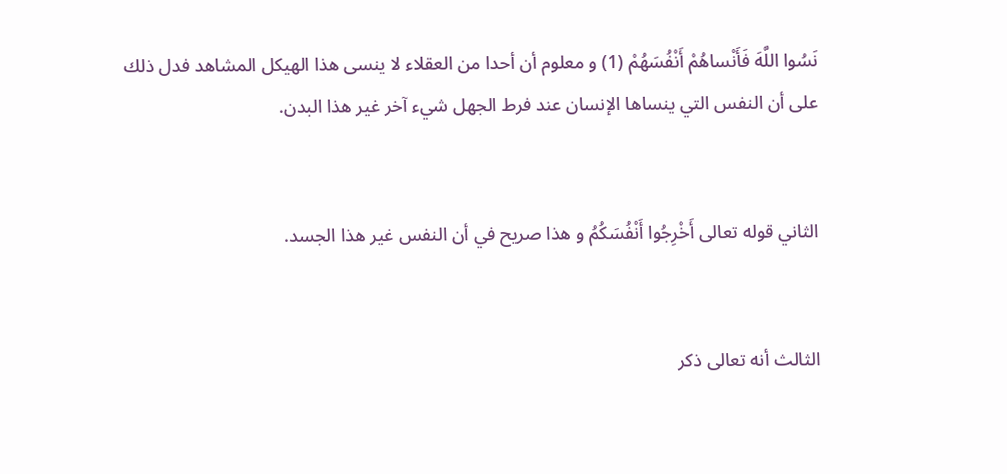نَسُوا اللَّهَ فَأَنْساهُمْ أَنْفُسَهُمْ (1) و معلوم أن أحدا من العقلاء لا ينسى هذا الهيكل المشاهد فدل ذلك على أن النفس التي ينساها الإنسان عند فرط الجهل شيء آخر غير هذا البدن.


الثاني قوله تعالى أَخْرِجُوا أَنْفُسَكُمُ و هذا صريح في أن النفس غير هذا الجسد.


الثالث أنه تعالى ذكر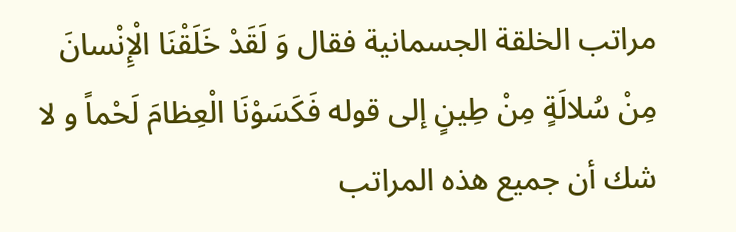مراتب الخلقة الجسمانية فقال وَ لَقَدْ خَلَقْنَا الْإِنْسانَ مِنْ سُلالَةٍ مِنْ طِينٍ إلى قوله فَكَسَوْنَا الْعِظامَ لَحْماً و لا شك أن جميع هذه المراتب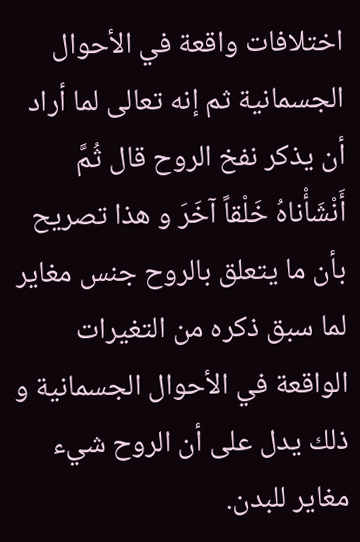اختلافات واقعة في الأحوال الجسمانية ثم إنه تعالى لما أراد أن يذكر نفخ الروح قال ثُمَّ أَنْشَأْناهُ خَلْقاً آخَرَ و هذا تصريح بأن ما يتعلق بالروح جنس مغاير لما سبق ذكره من التغيرات الواقعة في الأحوال الجسمانية و ذلك يدل على أن الروح شيء مغاير للبدن.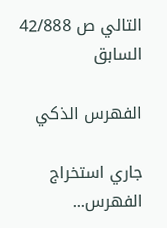التالي ص 42/888 السابق

الفهرس الذكي

جاري استخراج الفهرس...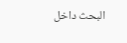البحث داخل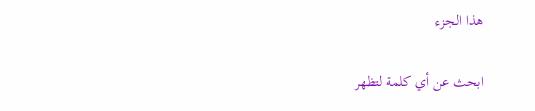هذا الجزء

ابحث عن أي كلمة لتظهر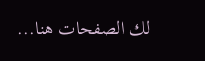لك الصفحات هنا...